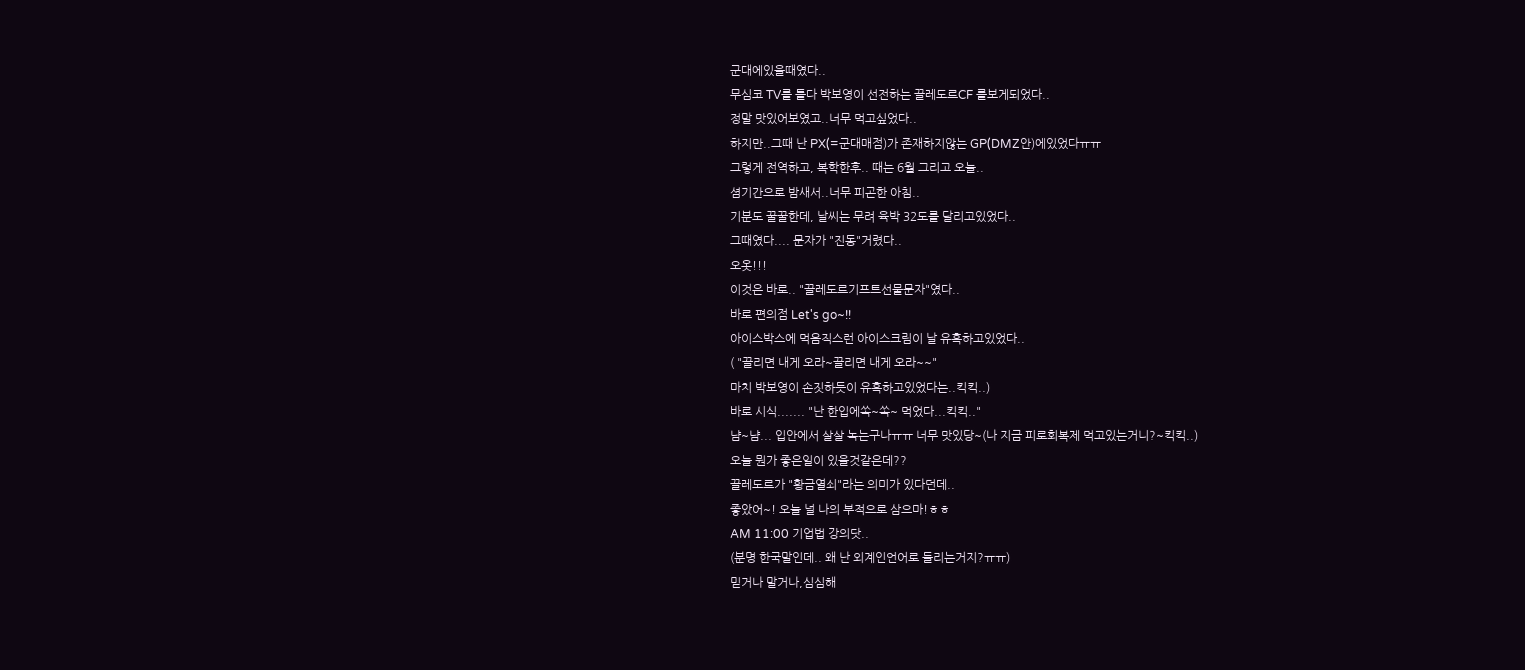군대에있을때였다..
무심코 TV를 틀다 박보영이 선전하는 끌레도르CF 를보게되었다..
정말 맛있어보였고..너무 먹고싶었다..
하지만..그때 난 PX(=군대매점)가 존재하지않는 GP(DMZ안)에있었다ㅠㅠ
그렇게 전역하고, 복학한후.. 때는 6월 그리고 오늘..
셤기간으로 밤새서..너무 피곤한 아침..
기분도 꿀꿀한데, 날씨는 무려 육박 32도를 달리고있었다..
그때였다.... 문자가 "진동"거렸다..
오옷!!!
이것은 바로.. "끌레도르기프트선물문자"였다..
바로 편의점 Let's go~!!
아이스박스에 먹음직스런 아이스크림이 날 유혹하고있었다..
( "끌리면 내게 오라~끌리면 내게 오라~~"
마치 박보영이 손짓하듯이 유혹하고있었다는..킥킥..)
바로 시식....... "난 한입에쏙~쏙~ 먹었다...킥킥.."
냠~냠... 입안에서 살살 녹는구나ㅠㅠ 너무 맛있당~(나 지금 피로회복제 먹고있는거니?~킥킥..)
오늘 뭔가 좋은일이 있을것같은데??
끌레도르가 "황금열쇠"라는 의미가 있다던데..
좋았어~! 오늘 널 나의 부적으로 삼으마!ㅎㅎ
AM 11:00 기업법 강의닷..
(분명 한국말인데.. 왜 난 외계인언어로 들리는거지?ㅠㅠ)
믿거나 말거나,심심해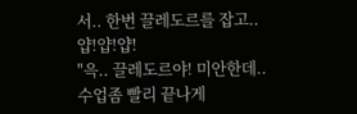서.. 한번 끌레도르를 잡고.. 얍!얍!얍!
"윽.. 끌레도르야! 미안한데.. 수업좀 빨리 끝나게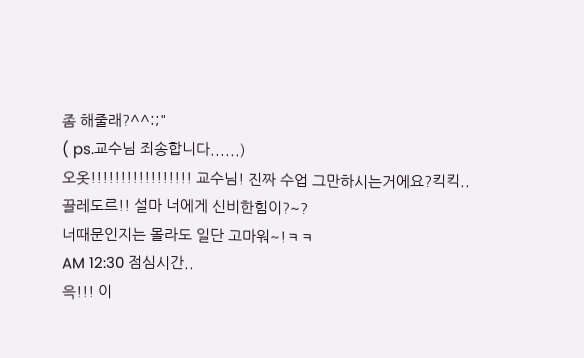좀 해줄래?^^:;"
( ps.교수님 죄송합니다......)
오옷!!!!!!!!!!!!!!!!! 교수님! 진짜 수업 그만하시는거에요?킥킥..
끌레도르!! 설마 너에게 신비한힘이?~?
너때문인지는 몰라도 일단 고마워~!ㅋㅋ
AM 12:30 점심시간..
윽!!! 이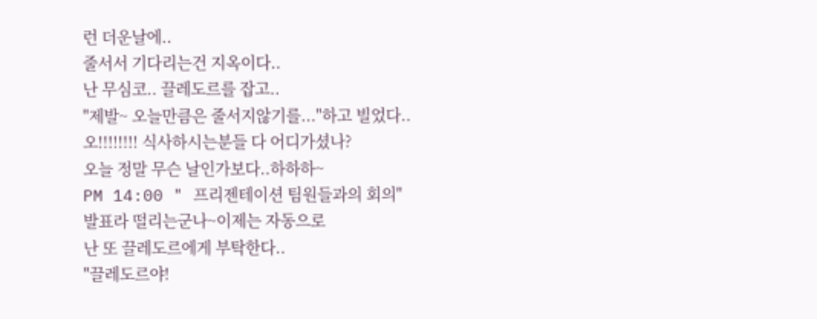런 더운날에..
줄서서 기다리는건 지옥이다..
난 무심코.. 끌레도르를 잡고..
"제발~ 오늘만큼은 줄서지않기를..."하고 빌었다..
오!!!!!!!! 식사하시는분들 다 어디가셨나?
오늘 정말 무슨 날인가보다..하하하~
PM 14:00 " 프리젠테이션 팀원들과의 회의"
발표라 떨리는군나~이제는 자동으로
난 또 끌레도르에게 부탁한다..
"끌레도르야!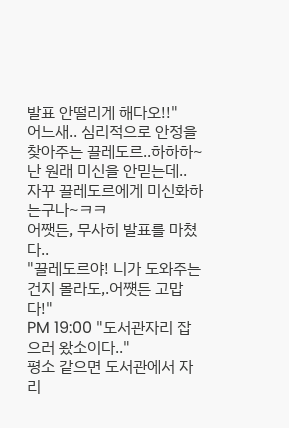발표 안떨리게 해다오!!"
어느새.. 심리적으로 안정을 찾아주는 끌레도르..하하하~
난 원래 미신을 안믿는데.. 자꾸 끌레도르에게 미신화하는구나~ㅋㅋ
어쨋든, 무사히 발표를 마쳤다..
"끌레도르야! 니가 도와주는건지 몰라도,.어쩃든 고맙다!"
PM 19:00 "도서관자리 잡으러 왔소이다.."
평소 같으면 도서관에서 자리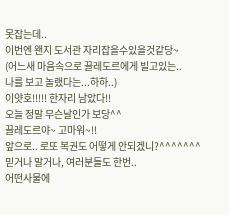못잡는데..
이번엔 왠지 도서관 자리잡을수있을것같당~
(어느새 마음속으로 끌레도르에게 빌고있는..
나를 보고 놀랬다는...하하..)
이얏호!!!!! 한자리 남았다!!
오늘 정말 무슨날인가 보당^^
끌레도르야~ 고마워~!!
앞으로.. 로또 복권도 어떻게 안되겠니?^^^^^^^
믿거나 말거나, 여러분들도 한번..
어떤사물에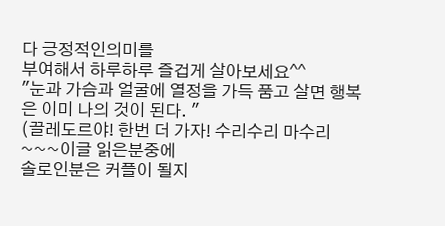다 긍정적인의미를
부여해서 하루하루 즐겁게 살아보세요^^
"눈과 가슴과 얼굴에 열정을 가득 품고 살면 행복은 이미 나의 것이 된다. "
(끌레도르야! 한번 더 가자! 수리수리 마수리~~~이글 읽은분중에
솔로인분은 커플이 될지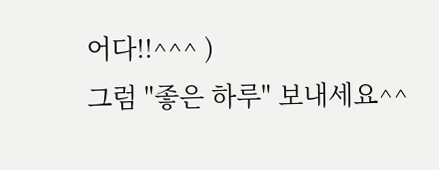어다!!^^^ )
그럼 "좋은 하루" 보내세요^^